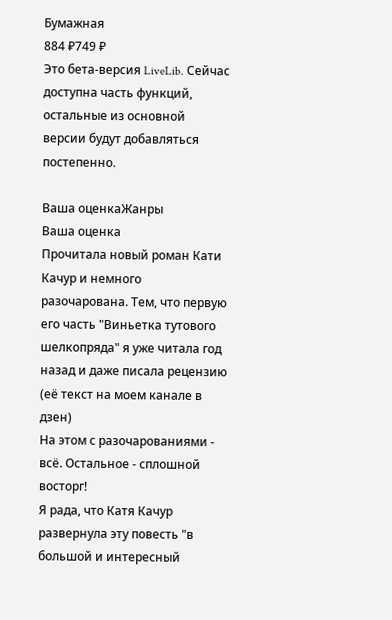Бумажная
884 ₽749 ₽
Это бета-версия LiveLib. Сейчас доступна часть функций, остальные из основной версии будут добавляться постепенно.

Ваша оценкаЖанры
Ваша оценка
Прочитала новый роман Кати Качур и немного разочарована. Тем, что первую его часть "Виньетка тутового шелкопряда" я уже читала год назад и даже писала рецензию (её текст на моем канале в дзен)
На этом с разочарованиями - всё. Остальное - сплошной восторг!
Я рада, что Катя Качур развернула эту повесть "в большой и интересный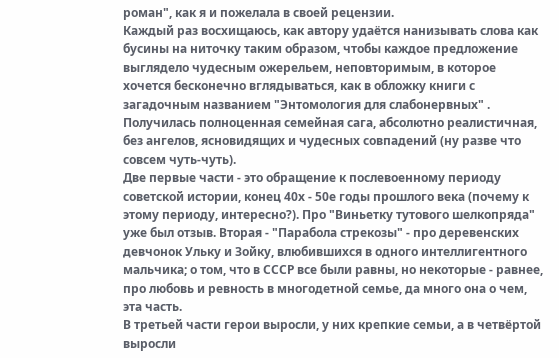роман", как я и пожелала в своей рецензии.
Каждый раз восхищаюсь, как автору удаётся нанизывать слова как бусины на ниточку таким образом, чтобы каждое предложение выглядело чудесным ожерельем, неповторимым, в которое хочется бесконечно вглядываться, как в обложку книги с загадочным названием "Энтомология для слабонервных" .
Получилась полноценная семейная сага, абсолютно реалистичная, без ангелов, ясновидящих и чудесных совпадений (ну разве что совсем чуть-чуть).
Две первые части - это обращение к послевоенному периоду советской истории, конец 40х - 50е годы прошлого века (почему к этому периоду, интересно?). Про "Виньетку тутового шелкопряда" уже был отзыв. Вторая - "Парабола стрекозы" - про деревенских девчонок Ульку и Зойку, влюбившихся в одного интеллигентного мальчика; о том, что в СССР все были равны, но некоторые - равнее, про любовь и ревность в многодетной семье, да много она о чем, эта часть.
В третьей части герои выросли, у них крепкие семьи, а в четвёртой выросли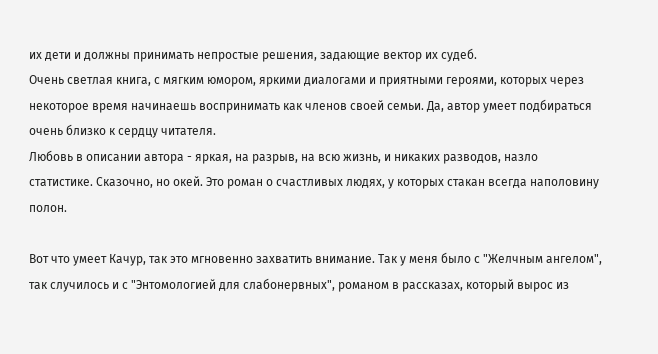их дети и должны принимать непростые решения, задающие вектор их судеб.
Очень светлая книга, с мягким юмором, яркими диалогами и приятными героями, которых через некоторое время начинаешь воспринимать как членов своей семьи. Да, автор умеет подбираться очень близко к сердцу читателя.
Любовь в описании автора - яркая, на разрыв, на всю жизнь, и никаких разводов, назло статистике. Сказочно, но окей. Это роман о счастливых людях, у которых стакан всегда наполовину полон.

Вот что умеет Качур, так это мгновенно захватить внимание. Так у меня было с "Желчным ангелом", так случилось и с "Энтомологией для слабонервных", романом в рассказах, который вырос из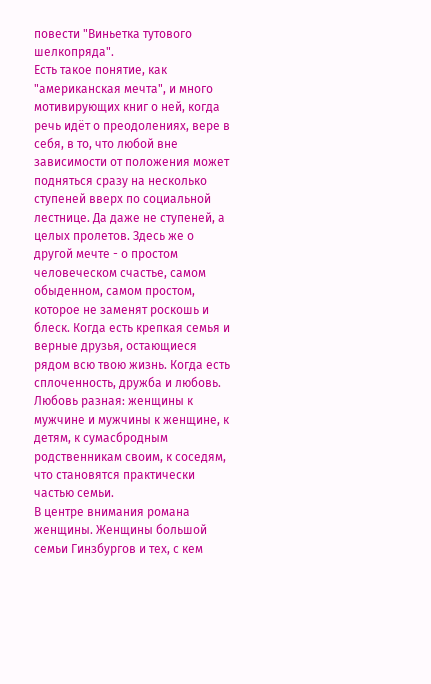повести "Виньетка тутового шелкопряда".
Есть такое понятие, как "американская мечта", и много мотивирующих книг о ней, когда речь идёт о преодолениях, вере в себя, в то, что любой вне зависимости от положения может подняться сразу на несколько ступеней вверх по социальной лестнице. Да даже не ступеней, а целых пролетов. Здесь же о другой мечте - о простом человеческом счастье, самом обыденном, самом простом, которое не заменят роскошь и блеск. Когда есть крепкая семья и верные друзья, остающиеся рядом всю твою жизнь. Когда есть сплоченность, дружба и любовь. Любовь разная: женщины к мужчине и мужчины к женщине, к детям, к сумасбродным родственникам своим, к соседям, что становятся практически частью семьи.
В центре внимания романа женщины. Женщины большой семьи Гинзбургов и тех, с кем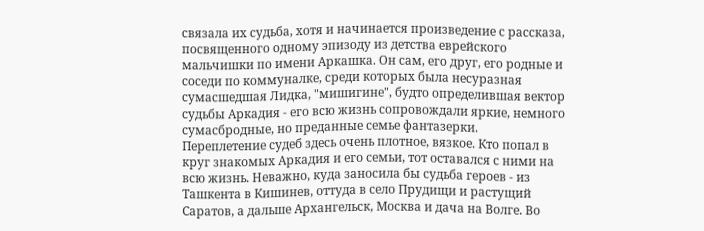связала их судьба, хотя и начинается произведение с рассказа, посвященного одному эпизоду из детства еврейского мальчишки по имени Аркашка. Он сам, его друг, его родные и соседи по коммуналке, среди которых была несуразная сумасшедшая Лидка, "мишигине", будто определившая вектор судьбы Аркадия - его всю жизнь сопровождали яркие, немного сумасбродные, но преданные семье фантазерки.
Переплетение судеб здесь очень плотное, вязкое. Кто попал в круг знакомых Аркадия и его семьи, тот оставался с ними на всю жизнь. Неважно, куда заносила бы судьба героев - из Ташкента в Кишинев, оттуда в село Прудищи и растущий Саратов, а дальше Архангельск, Москва и дача на Волге. Во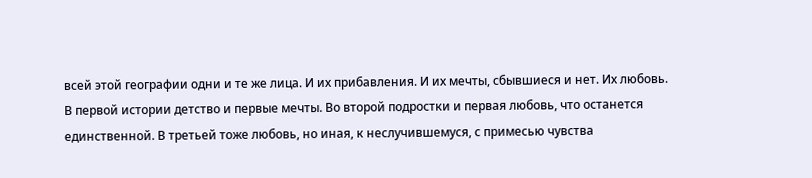всей этой географии одни и те же лица. И их прибавления. И их мечты, сбывшиеся и нет. Их любовь.
В первой истории детство и первые мечты. Во второй подростки и первая любовь, что останется единственной. В третьей тоже любовь, но иная, к неслучившемуся, с примесью чувства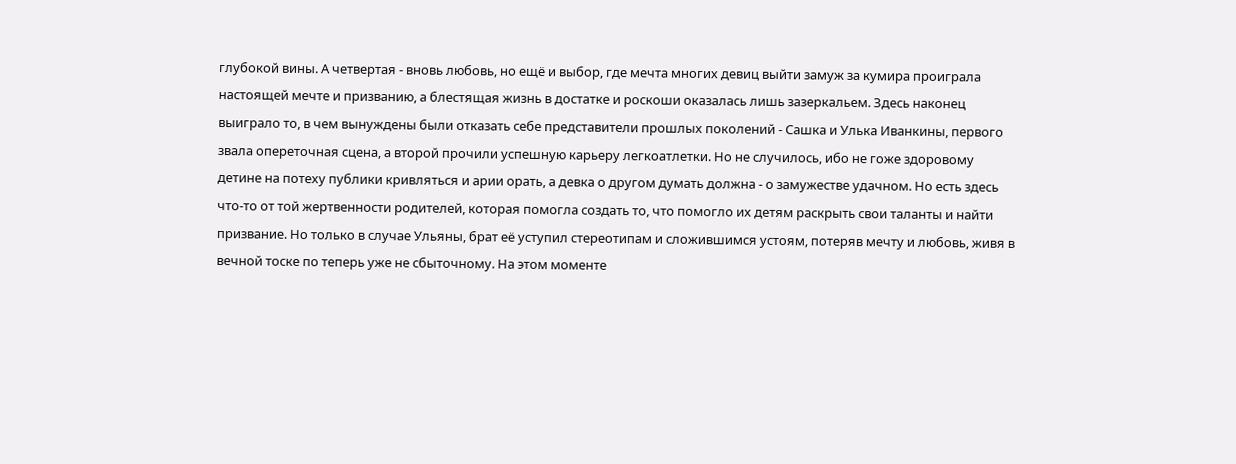глубокой вины. А четвертая - вновь любовь, но ещё и выбор, где мечта многих девиц выйти замуж за кумира проиграла настоящей мечте и призванию, а блестящая жизнь в достатке и роскоши оказалась лишь зазеркальем. Здесь наконец выиграло то, в чем вынуждены были отказать себе представители прошлых поколений - Сашка и Улька Иванкины, первого звала опереточная сцена, а второй прочили успешную карьеру легкоатлетки. Но не случилось, ибо не гоже здоровому детине на потеху публики кривляться и арии орать, а девка о другом думать должна - о замужестве удачном. Но есть здесь что-то от той жертвенности родителей, которая помогла создать то, что помогло их детям раскрыть свои таланты и найти призвание. Но только в случае Ульяны, брат её уступил стереотипам и сложившимся устоям, потеряв мечту и любовь, живя в вечной тоске по теперь уже не сбыточному. На этом моменте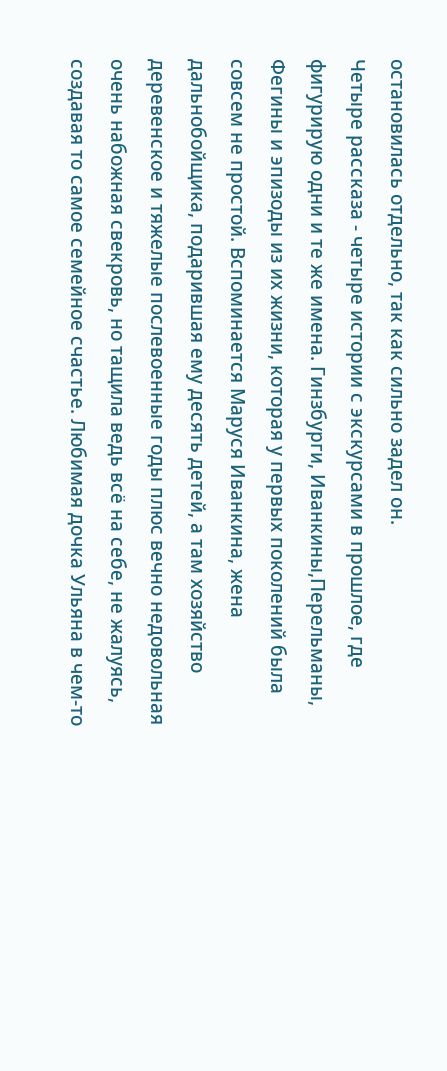остановилась отдельно, так как сильно задел он.
Четыре рассказа - четыре истории с экскурсами в прошлое, где фигурирую одни и те же имена. Гинзбурги, Иванкины,Перельманы, Фегины и эпизоды из их жизни, которая у первых поколений была совсем не простой. Вспоминается Маруся Иванкина, жена дальнобойщика, подарившая ему десять детей, а там хозяйство деревенское и тяжелые послевоенные годы плюс вечно недовольная очень набожная свекровь, но тащила ведь всё на себе, не жалуясь, создавая то самое семейное счастье. Любимая дочка Ульяна в чем-то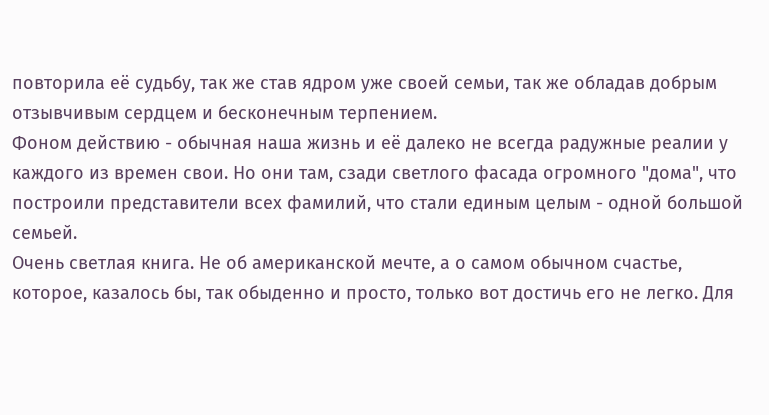повторила её судьбу, так же став ядром уже своей семьи, так же обладав добрым отзывчивым сердцем и бесконечным терпением.
Фоном действию - обычная наша жизнь и её далеко не всегда радужные реалии у каждого из времен свои. Но они там, сзади светлого фасада огромного "дома", что построили представители всех фамилий, что стали единым целым - одной большой семьей.
Очень светлая книга. Не об американской мечте, а о самом обычном счастье, которое, казалось бы, так обыденно и просто, только вот достичь его не легко. Для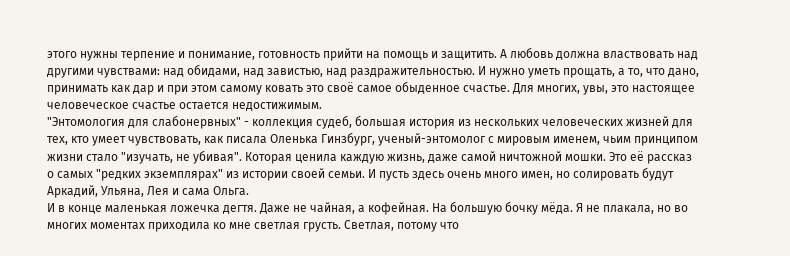этого нужны терпение и понимание, готовность прийти на помощь и защитить. А любовь должна властвовать над другими чувствами: над обидами, над завистью, над раздражительностью. И нужно уметь прощать, а то, что дано, принимать как дар и при этом самому ковать это своё самое обыденное счастье. Для многих, увы, это настоящее человеческое счастье остается недостижимым.
"Энтомология для слабонервных" - коллекция судеб, большая история из нескольких человеческих жизней для тех, кто умеет чувствовать, как писала Оленька Гинзбург, ученый-энтомолог с мировым именем, чьим принципом жизни стало "изучать, не убивая". Которая ценила каждую жизнь, даже самой ничтожной мошки. Это её рассказ о самых "редких экземплярах" из истории своей семьи. И пусть здесь очень много имен, но солировать будут Аркадий, Ульяна, Лея и сама Ольга.
И в конце маленькая ложечка дегтя. Даже не чайная, а кофейная. На большую бочку мёда. Я не плакала, но во многих моментах приходила ко мне светлая грусть. Светлая, потому что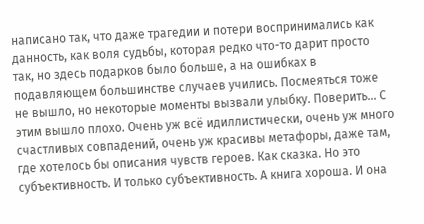написано так, что даже трагедии и потери воспринимались как данность, как воля судьбы, которая редко что-то дарит просто так, но здесь подарков было больше, а на ошибках в подавляющем большинстве случаев учились. Посмеяться тоже не вышло, но некоторые моменты вызвали улыбку. Поверить... С этим вышло плохо. Очень уж всё идиллистически, очень уж много счастливых совпадений, очень уж красивы метафоры, даже там, где хотелось бы описания чувств героев. Как сказка. Но это субъективность. И только субъективность. А книга хороша. И она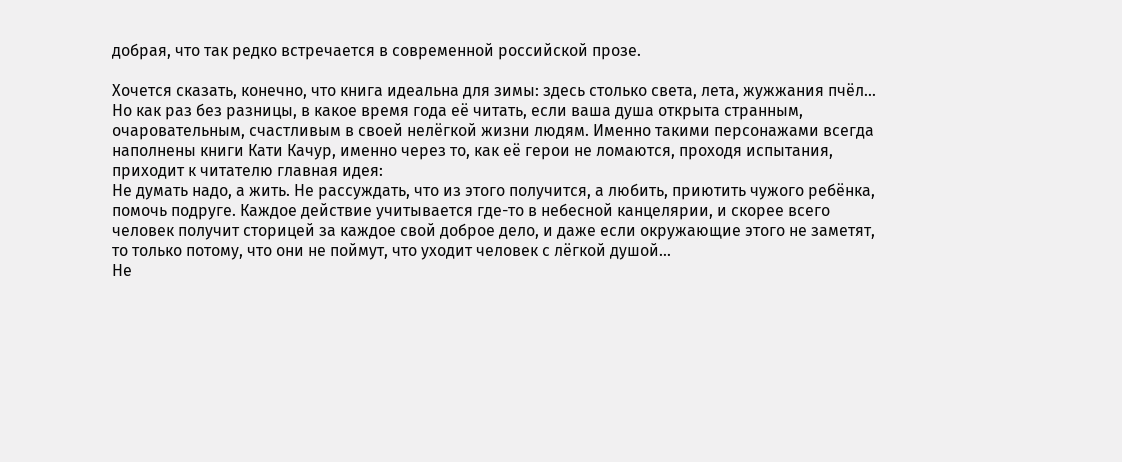добрая, что так редко встречается в современной российской прозе.

Хочется сказать, конечно, что книга идеальна для зимы: здесь столько света, лета, жужжания пчёл... Но как раз без разницы, в какое время года её читать, если ваша душа открыта странным, очаровательным, счастливым в своей нелёгкой жизни людям. Именно такими персонажами всегда наполнены книги Кати Качур, именно через то, как её герои не ломаются, проходя испытания, приходит к читателю главная идея:
Не думать надо, а жить. Не рассуждать, что из этого получится, а любить, приютить чужого ребёнка, помочь подруге. Каждое действие учитывается где-то в небесной канцелярии, и скорее всего человек получит сторицей за каждое свой доброе дело, и даже если окружающие этого не заметят, то только потому, что они не поймут, что уходит человек с лёгкой душой...
Не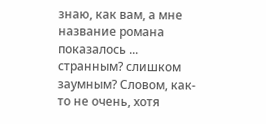знаю, как вам, а мне название романа показалось ... странным? слишком заумным? Словом, как-то не очень, хотя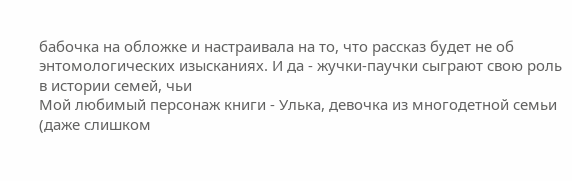бабочка на обложке и настраивала на то, что рассказ будет не об энтомологических изысканиях. И да - жучки-паучки сыграют свою роль в истории семей, чьи
Мой любимый персонаж книги - Улька, девочка из многодетной семьи (даже слишком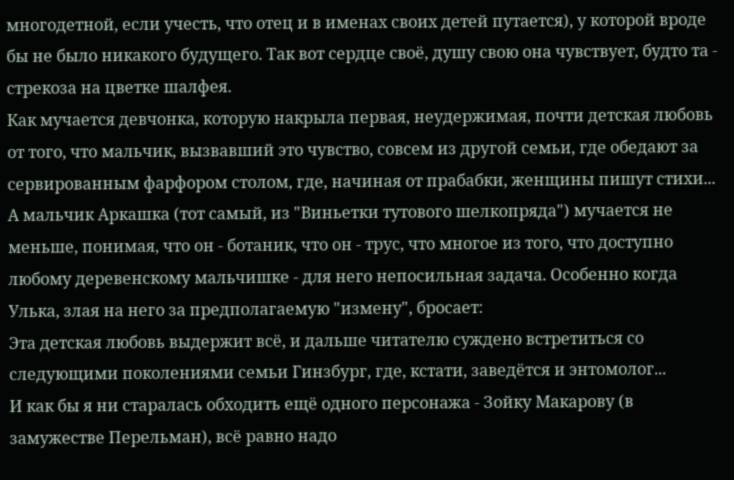многодетной, если учесть, что отец и в именах своих детей путается), у которой вроде бы не было никакого будущего. Так вот сердце своё, душу свою она чувствует, будто та - стрекоза на цветке шалфея.
Как мучается девчонка, которую накрыла первая, неудержимая, почти детская любовь от того, что мальчик, вызвавший это чувство, совсем из другой семьи, где обедают за сервированным фарфором столом, где, начиная от прабабки, женщины пишут стихи... А мальчик Аркашка (тот самый, из "Виньетки тутового шелкопряда") мучается не меньше, понимая, что он - ботаник, что он - трус, что многое из того, что доступно любому деревенскому мальчишке - для него непосильная задача. Особенно когда Улька, злая на него за предполагаемую "измену", бросает:
Эта детская любовь выдержит всё, и дальше читателю суждено встретиться со следующими поколениями семьи Гинзбург, где, кстати, заведётся и энтомолог...
И как бы я ни старалась обходить ещё одного персонажа - Зойку Макарову (в замужестве Перельман), всё равно надо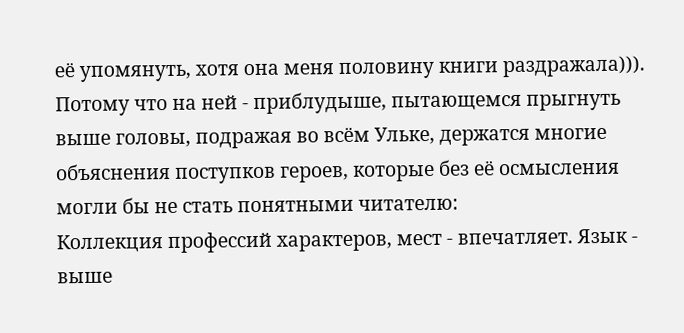её упомянуть, хотя она меня половину книги раздражала))). Потому что на ней - приблудыше, пытающемся прыгнуть выше головы, подражая во всём Ульке, держатся многие объяснения поступков героев, которые без её осмысления могли бы не стать понятными читателю:
Коллекция профессий характеров, мест - впечатляет. Язык - выше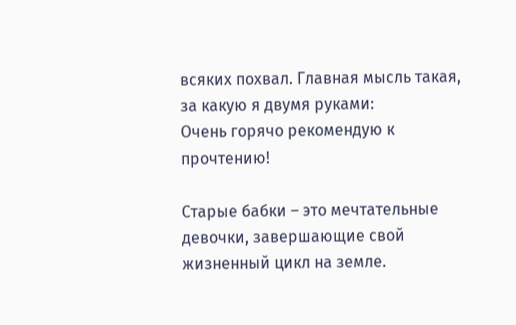всяких похвал. Главная мысль такая, за какую я двумя руками:
Очень горячо рекомендую к прочтению!

Старые бабки – это мечтательные девочки, завершающие свой жизненный цикл на земле.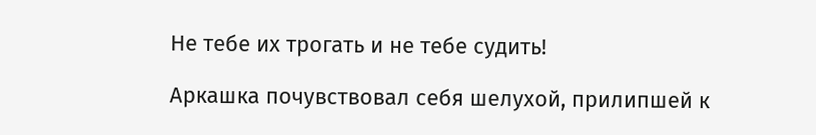Не тебе их трогать и не тебе судить!

Аркашка почувствовал себя шелухой, прилипшей к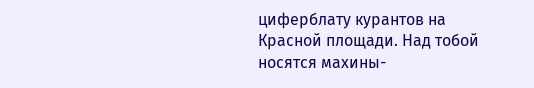циферблату курантов на Красной площади. Над тобой носятся махины-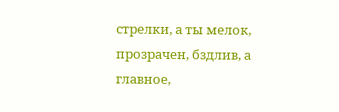стрелки, а ты мелок, прозрачен, бздлив, а главное,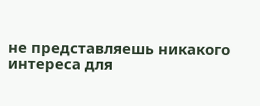не представляешь никакого интереса для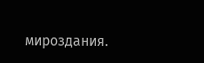мироздания.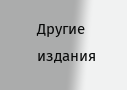Другие издания